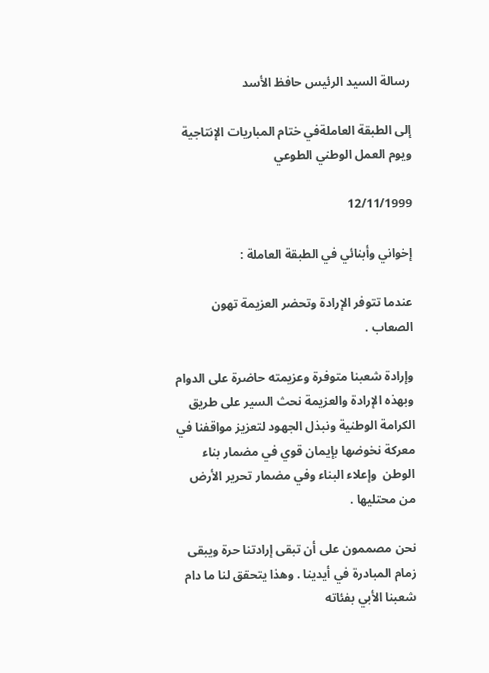رسالة السيد الرئيس حافظ الأسد

إلى الطبقة العاملةفي ختام المباريات الإنتاجية ويوم العمل الوطني الطوعي

12/11/1999

إخواني وأبنائي في الطبقة العاملة :

عندما تتوفر الإرادة وتحضر العزيمة تهون الصعاب .

وإرادة شعبنا متوفرة وعزيمته حاضرة على الدوام وبهذه الإرادة والعزيمة نحث السير على طريق الكرامة الوطنية ونبذل الجهود لتعزيز مواقفنا في معركة نخوضها بإيمان قوي في مضمار بناء الوطن  وإعلاء البناء وفي مضمار تحرير الأرض من محتليها .

نحن مصممون على أن تبقى إرادتنا حرة ويبقى زمام المبادرة في أيدينا . وهذا يتحقق لنا ما دام شعبنا الأبي بفئاته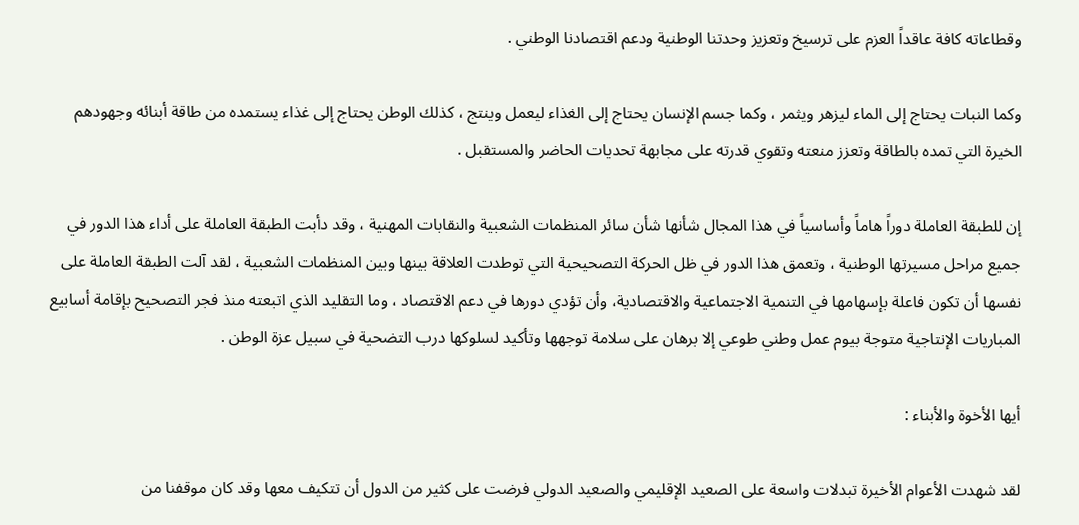وقطاعاته كافة عاقداً العزم على ترسيخ وتعزيز وحدتنا الوطنية ودعم اقتصادنا الوطني .

وكما النبات يحتاج إلى الماء ليزهر ويثمر ، وكما جسم الإنسان يحتاج إلى الغذاء ليعمل وينتج ، كذلك الوطن يحتاج إلى غذاء يستمده من طاقة أبنائه وجهودهم الخيرة التي تمده بالطاقة وتعزز منعته وتقوي قدرته على مجابهة تحديات الحاضر والمستقبل .

إن للطبقة العاملة دوراً هاماً وأساسياً في هذا المجال شأنها شأن سائر المنظمات الشعبية والنقابات المهنية ، وقد دأبت الطبقة العاملة على أداء هذا الدور في جميع مراحل مسيرتها الوطنية ، وتعمق هذا الدور في ظل الحركة التصحيحية التي توطدت العلاقة بينها وبين المنظمات الشعبية ، لقد آلت الطبقة العاملة على نفسها أن تكون فاعلة بإسهامها في التنمية الاجتماعية والاقتصادية، وأن تؤدي دورها في دعم الاقتصاد ، وما التقليد الذي اتبعته منذ فجر التصحيح بإقامة أسابيع المباريات الإنتاجية متوجة بيوم عمل وطني طوعي إلا برهان على سلامة توجهها وتأكيد لسلوكها درب التضحية في سبيل عزة الوطن .

أيها الأخوة والأبناء :

لقد شهدت الأعوام الأخيرة تبدلات واسعة على الصعيد الإقليمي والصعيد الدولي فرضت على كثير من الدول أن تتكيف معها وقد كان موقفنا من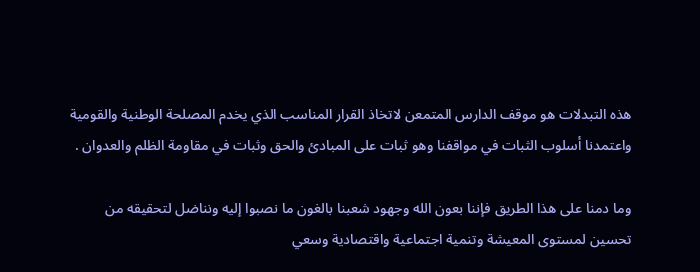هذه التبدلات هو موقف الدارس المتمعن لاتخاذ القرار المناسب الذي يخدم المصلحة الوطنية والقومية واعتمدنا أسلوب الثبات في مواقفنا وهو ثبات على المبادئ والحق وثبات في مقاومة الظلم والعدوان .

وما دمنا على هذا الطريق فإننا بعون الله وجهود شعبنا بالغون ما نصبوا إليه ونناضل لتحقيقه من تحسين لمستوى المعيشة وتنمية اجتماعية واقتصادية وسعي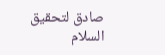صادق لتحقيق السلام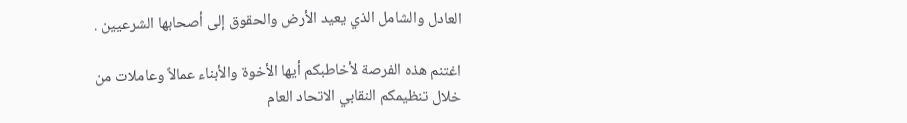العادل والشامل الذي يعيد الأرض والحقوق إلى أصحابها الشرعيين .

اغتنم هذه الفرصة لأخاطبكم أيها الأخوة والأبناء عمالاً وعاملات من خلال تنظيمكم النقابي الاتحاد العام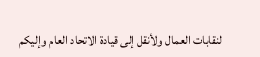لنقابات العمال ولأنقل إلى قيادة الاتحاد العام وإليكم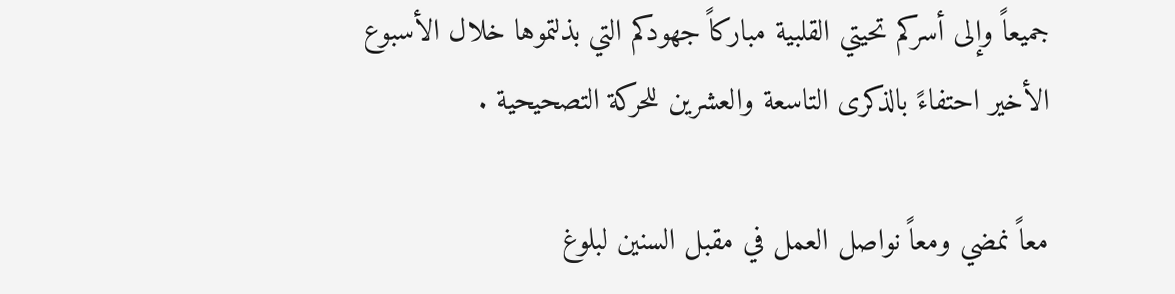جميعاً وإلى أسركم تحيتي القلبية مباركاً جهودكم التي بذلتموها خلال الأسبوع الأخير احتفاءً بالذكرى التاسعة والعشرين للحركة التصحيحية .

معاً نمضي ومعاً نواصل العمل في مقبل السنين لبلوغ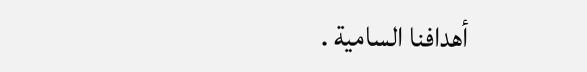أهدافنا السامية .